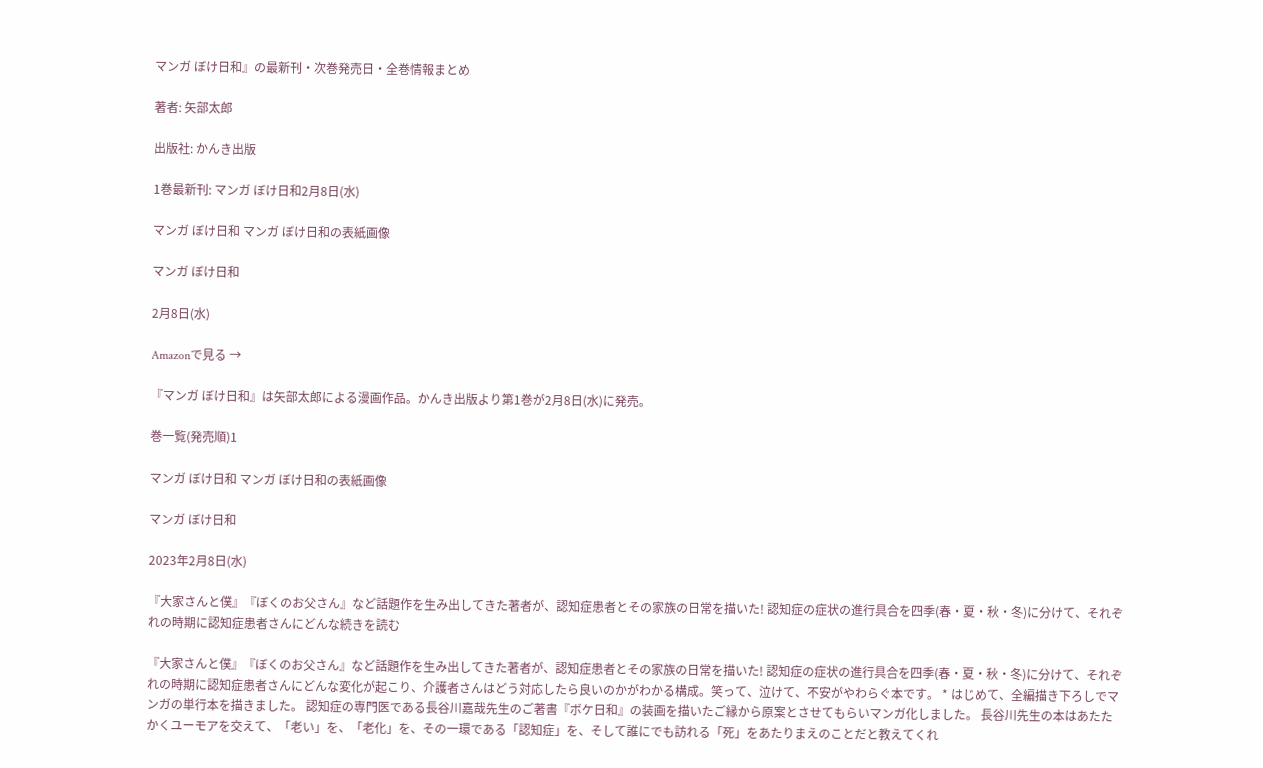マンガ ぼけ日和』の最新刊・次巻発売日・全巻情報まとめ

著者: 矢部太郎

出版社: かんき出版

1巻最新刊: マンガ ぼけ日和2月8日(水)

マンガ ぼけ日和 マンガ ぼけ日和の表紙画像

マンガ ぼけ日和

2月8日(水)

Amazonで見る →

『マンガ ぼけ日和』は矢部太郎による漫画作品。かんき出版より第1巻が2月8日(水)に発売。

巻一覧(発売順)1

マンガ ぼけ日和 マンガ ぼけ日和の表紙画像

マンガ ぼけ日和

2023年2月8日(水)

『大家さんと僕』『ぼくのお父さん』など話題作を生み出してきた著者が、認知症患者とその家族の日常を描いた! 認知症の症状の進行具合を四季(春・夏・秋・冬)に分けて、それぞれの時期に認知症患者さんにどんな続きを読む

『大家さんと僕』『ぼくのお父さん』など話題作を生み出してきた著者が、認知症患者とその家族の日常を描いた! 認知症の症状の進行具合を四季(春・夏・秋・冬)に分けて、それぞれの時期に認知症患者さんにどんな変化が起こり、介護者さんはどう対応したら良いのかがわかる構成。笑って、泣けて、不安がやわらぐ本です。 * はじめて、全編描き下ろしでマンガの単行本を描きました。 認知症の専門医である長谷川嘉哉先生のご著書『ボケ日和』の装画を描いたご縁から原案とさせてもらいマンガ化しました。 長谷川先生の本はあたたかくユーモアを交えて、「老い」を、「老化」を、その一環である「認知症」を、そして誰にでも訪れる「死」をあたりまえのことだと教えてくれ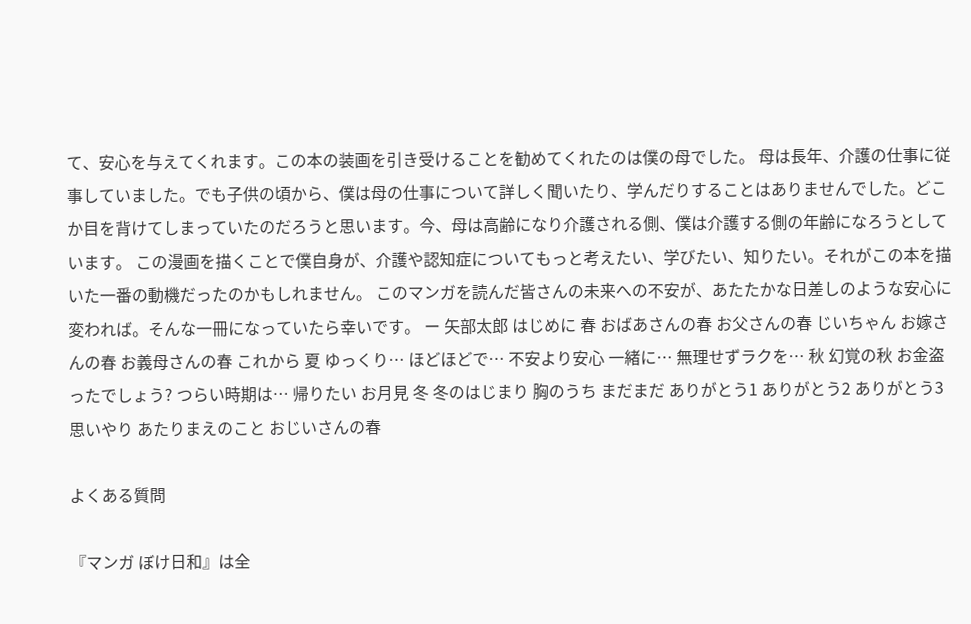て、安心を与えてくれます。この本の装画を引き受けることを勧めてくれたのは僕の母でした。 母は長年、介護の仕事に従事していました。でも子供の頃から、僕は母の仕事について詳しく聞いたり、学んだりすることはありませんでした。どこか目を背けてしまっていたのだろうと思います。今、母は高齢になり介護される側、僕は介護する側の年齢になろうとしています。 この漫画を描くことで僕自身が、介護や認知症についてもっと考えたい、学びたい、知りたい。それがこの本を描いた一番の動機だったのかもしれません。 このマンガを読んだ皆さんの未来への不安が、あたたかな日差しのような安心に変われば。そんな一冊になっていたら幸いです。 ー 矢部太郎 はじめに 春 おばあさんの春 お父さんの春 じいちゃん お嫁さんの春 お義母さんの春 これから 夏 ゆっくり… ほどほどで… 不安より安心 一緒に… 無理せずラクを… 秋 幻覚の秋 お金盗ったでしょう? つらい時期は… 帰りたい お月見 冬 冬のはじまり 胸のうち まだまだ ありがとう1 ありがとう2 ありがとう3 思いやり あたりまえのこと おじいさんの春

よくある質問

『マンガ ぼけ日和』は全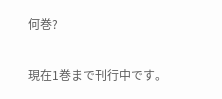何巻?

現在1巻まで刊行中です。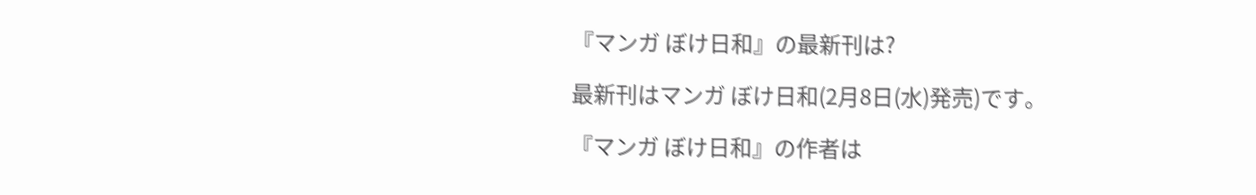『マンガ ぼけ日和』の最新刊は?

最新刊はマンガ ぼけ日和(2月8日(水)発売)です。

『マンガ ぼけ日和』の作者は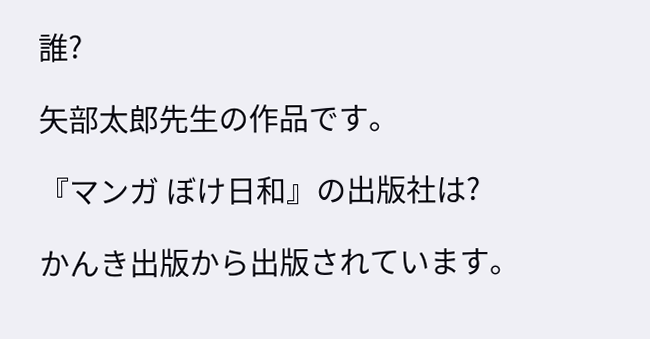誰?

矢部太郎先生の作品です。

『マンガ ぼけ日和』の出版社は?

かんき出版から出版されています。